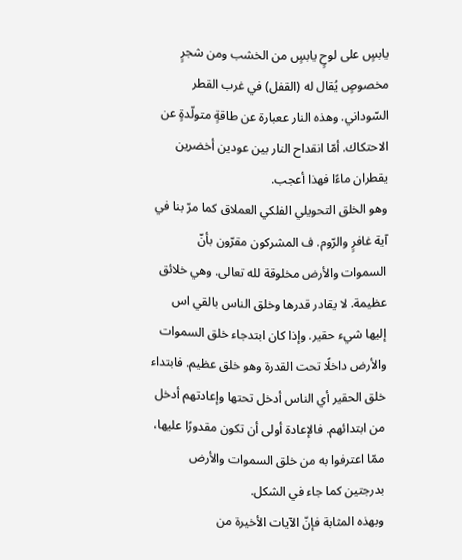يابسٍ على لوحٍ يابسٍ من الخشب ومن شجرٍ مخصوصٍ يُقال له (القفل) في غرب القطر السّوداني. وهذه النار ععبارة عن طاقةٍ متولّدةٍ عن الاحتكاك. أمّا انقداح النار بين عودين أخضرين يقطران ماءًا فهذا أعجب.
وهو الخلق التحويلي الفلكي العملاق كما مرّ بنا في آية غافرٍ والرّوم. ف المشركون مقرّون بأنّ السموات والأرض مخلوقة لله تعالى. وهي خلائق عظيمة. لا يقادر قدرها وخلق الناس بالقي اس إليها شيء حقير. وإذا كان ابتدجاء خلق السموات والأرض داخلًا تحت القدرة وهو خلق عظيم. فابتداء خلق الحقير أي الناس أدخل تحتها وإعادتهم أدخل من ابتدائهم. فالإعادة أولى أن تكون مقدورًا عليها، ممّا اعترفوا به من خلق السموات والأرض بدرجتين كما جاء في الشكل.
وبهذه المثابة فإنّ الآيات الأخيرة من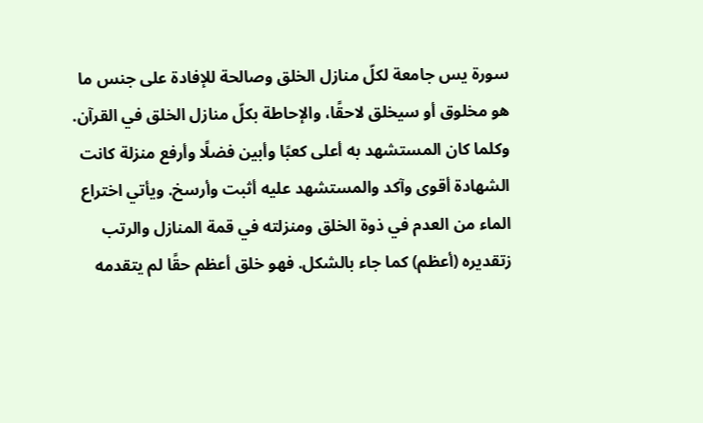سورة يس جامعة لكلّ منازل الخلق وصالحة للإفادة على جنس ما هو مخلوق أو سيخلق لاحقًا، والإحاطة بكلّ منازل الخلق في القرآن. وكلما كان المستشهد به أعلى كعبًا وأبين فضلًا وأرفع منزلة كانت الشهادة أقوى وآكد والمستشهد عليه أثبت وأرسخ. ويأتي اختراع الماء من العدم في ذوة الخلق ومنزلته في قمة المنازل والرتب زتقديره (أعظم) كما جاء بالشكل. فهو خلق أعظم حقًا لم يتقدمه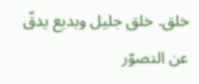خلق. خلق جليل وبديع يدقّ عن التصوّر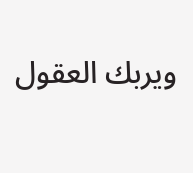ويربك العقول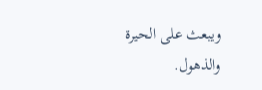ويبعث على الحيرة والذهول.